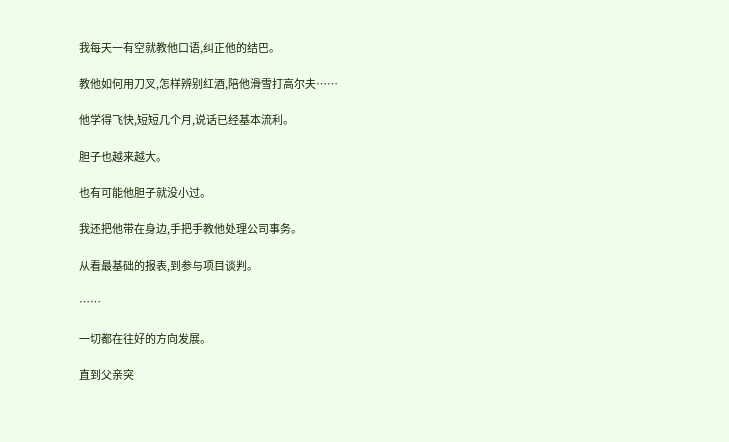我每天一有空就教他口语,纠正他的结巴。

教他如何用刀叉,怎样辨别红酒,陪他滑雪打高尔夫……

他学得飞快,短短几个月,说话已经基本流利。

胆子也越来越大。

也有可能他胆子就没小过。

我还把他带在身边,手把手教他处理公司事务。

从看最基础的报表,到参与项目谈判。

……

一切都在往好的方向发展。

直到父亲突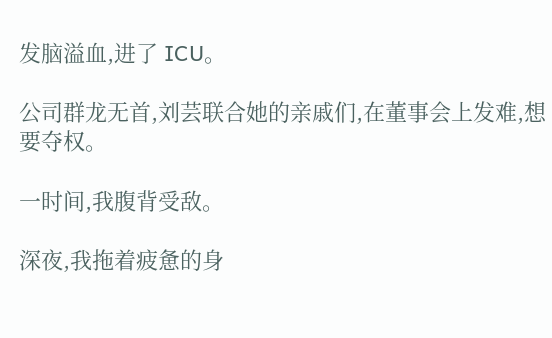发脑溢血,进了 ICU。

公司群龙无首,刘芸联合她的亲戚们,在董事会上发难,想要夺权。

一时间,我腹背受敌。

深夜,我拖着疲惫的身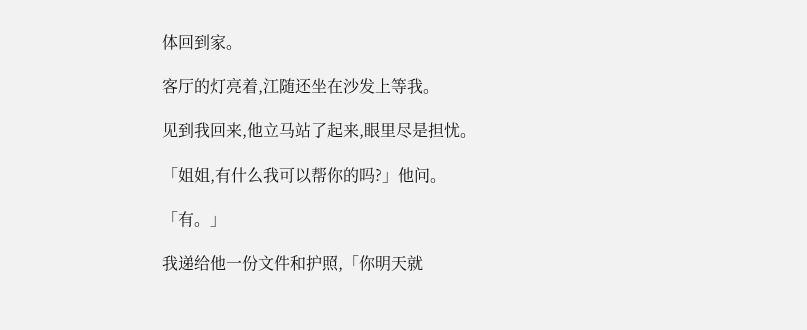体回到家。

客厅的灯亮着,江随还坐在沙发上等我。

见到我回来,他立马站了起来,眼里尽是担忧。

「姐姐,有什么我可以帮你的吗?」他问。

「有。」

我递给他一份文件和护照,「你明天就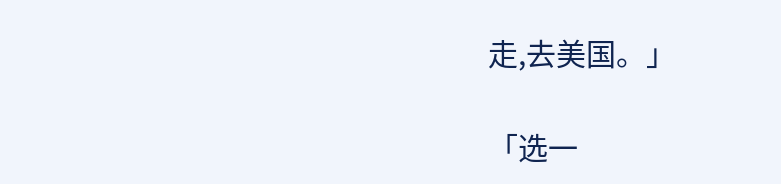走,去美国。」

「选一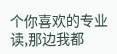个你喜欢的专业读,那边我都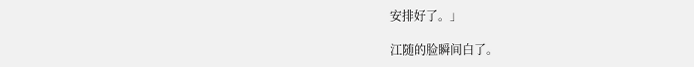安排好了。」

江随的脸瞬间白了。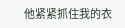他紧紧抓住我的衣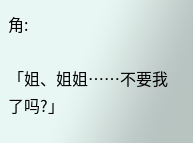角:

「姐、姐姐……不要我了吗?」